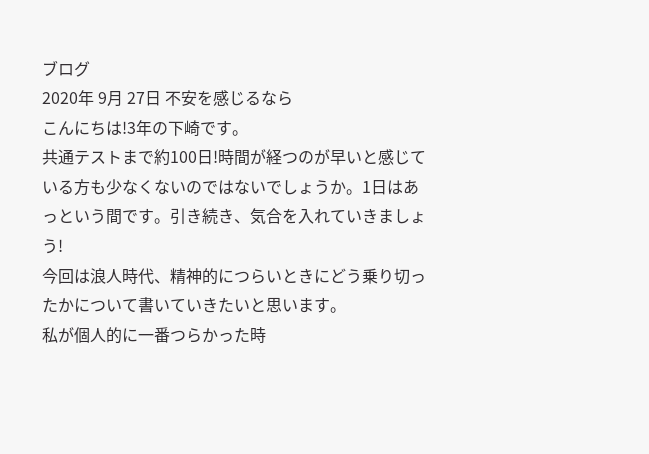ブログ
2020年 9月 27日 不安を感じるなら
こんにちは!3年の下崎です。
共通テストまで約100日!時間が経つのが早いと感じている方も少なくないのではないでしょうか。1日はあっという間です。引き続き、気合を入れていきましょう!
今回は浪人時代、精神的につらいときにどう乗り切ったかについて書いていきたいと思います。
私が個人的に一番つらかった時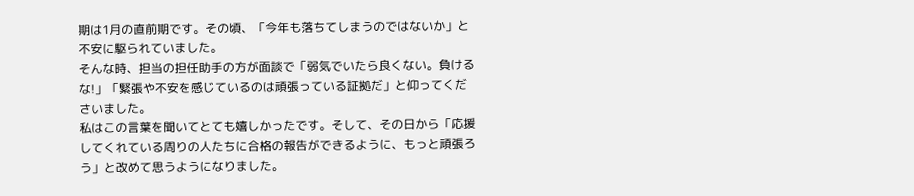期は1月の直前期です。その頃、「今年も落ちてしまうのではないか」と不安に駆られていました。
そんな時、担当の担任助手の方が面談で「弱気でいたら良くない。負けるな!」「緊張や不安を感じているのは頑張っている証拠だ」と仰ってくださいました。
私はこの言葉を聞いてとても嬉しかったです。そして、その日から「応援してくれている周りの人たちに合格の報告ができるように、もっと頑張ろう」と改めて思うようになりました。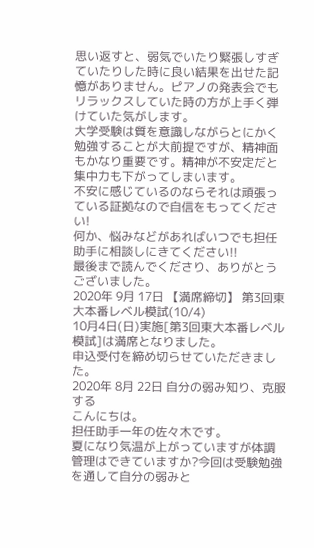思い返すと、弱気でいたり緊張しすぎていたりした時に良い結果を出せた記憶がありません。ピアノの発表会でもリラックスしていた時の方が上手く弾けていた気がします。
大学受験は質を意識しながらとにかく勉強することが大前提ですが、精神面もかなり重要です。精神が不安定だと集中力も下がってしまいます。
不安に感じているのならそれは頑張っている証拠なので自信をもってください!
何か、悩みなどがあればいつでも担任助手に相談しにきてください!!
最後まで読んでくださり、ありがとうございました。
2020年 9月 17日 【満席締切】 第3回東大本番レベル模試(10/4)
10月4日(日)実施[第3回東大本番レベル模試]は満席となりました。
申込受付を締め切らせていただきました。
2020年 8月 22日 自分の弱み知り、克服する
こんにちは。
担任助手一年の佐々木です。
夏になり気温が上がっていますが体調管理はできていますか?今回は受験勉強を通して自分の弱みと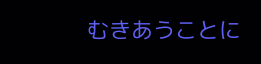むきあうことに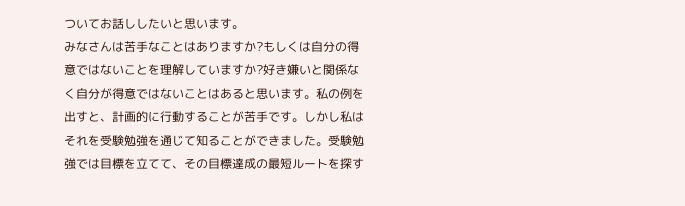ついてお話ししたいと思います。
みなさんは苦手なことはありますか?もしくは自分の得意ではないことを理解していますか?好き嫌いと関係なく自分が得意ではないことはあると思います。私の例を出すと、計画的に行動することが苦手です。しかし私はそれを受験勉強を通じて知ることができました。受験勉強では目標を立てて、その目標達成の最短ルートを探す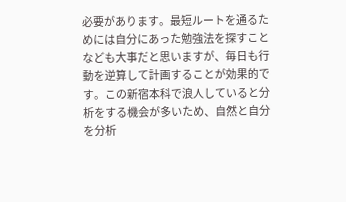必要があります。最短ルートを通るためには自分にあった勉強法を探すことなども大事だと思いますが、毎日も行動を逆算して計画することが効果的です。この新宿本科で浪人していると分析をする機会が多いため、自然と自分を分析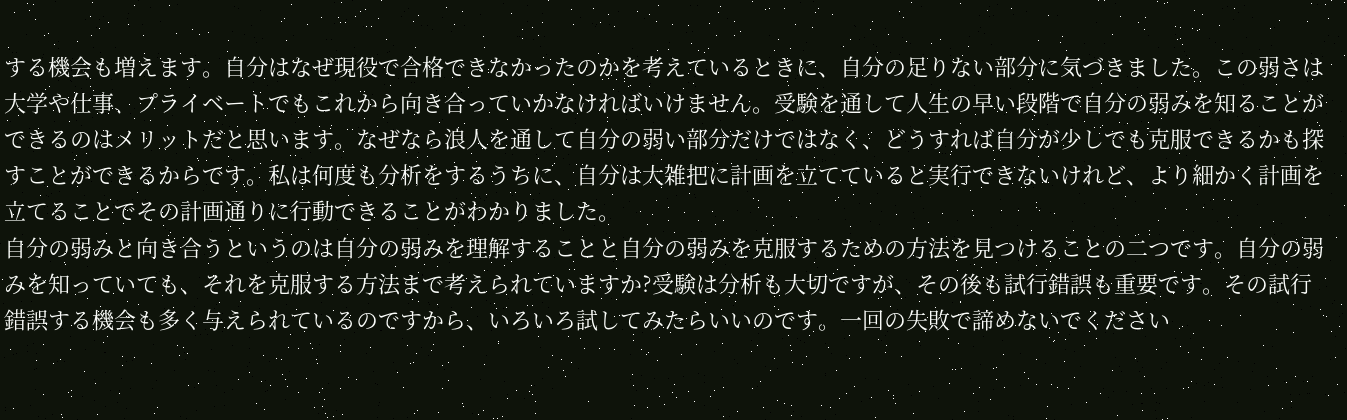する機会も増えます。自分はなぜ現役で合格できなかったのかを考えているときに、自分の足りない部分に気づきました。この弱さは大学や仕事、プライベートでもこれから向き合っていかなければいけません。受験を通して人生の早い段階で自分の弱みを知ることができるのはメリットだと思います。なぜなら浪人を通して自分の弱い部分だけではなく、どうすれば自分が少しでも克服できるかも探すことができるからです。私は何度も分析をするうちに、自分は大雑把に計画を立てていると実行できないけれど、より細かく計画を立てることでその計画通りに行動できることがわかりました。
自分の弱みと向き合うというのは自分の弱みを理解することと自分の弱みを克服するための方法を見つけることの二つです。自分の弱みを知っていても、それを克服する方法まで考えられていますか?受験は分析も大切ですが、その後も試行錯誤も重要です。その試行錯誤する機会も多く与えられているのですから、いろいろ試してみたらいいのです。一回の失敗で諦めないでください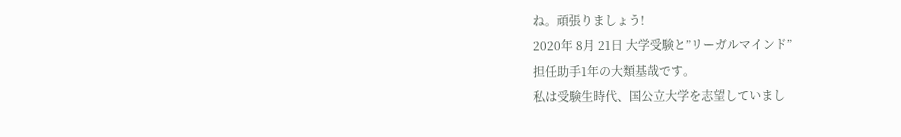ね。頑張りましょう!
2020年 8月 21日 大学受験と”リーガルマインド”
担任助手1年の大類基哉です。
私は受験生時代、国公立大学を志望していまし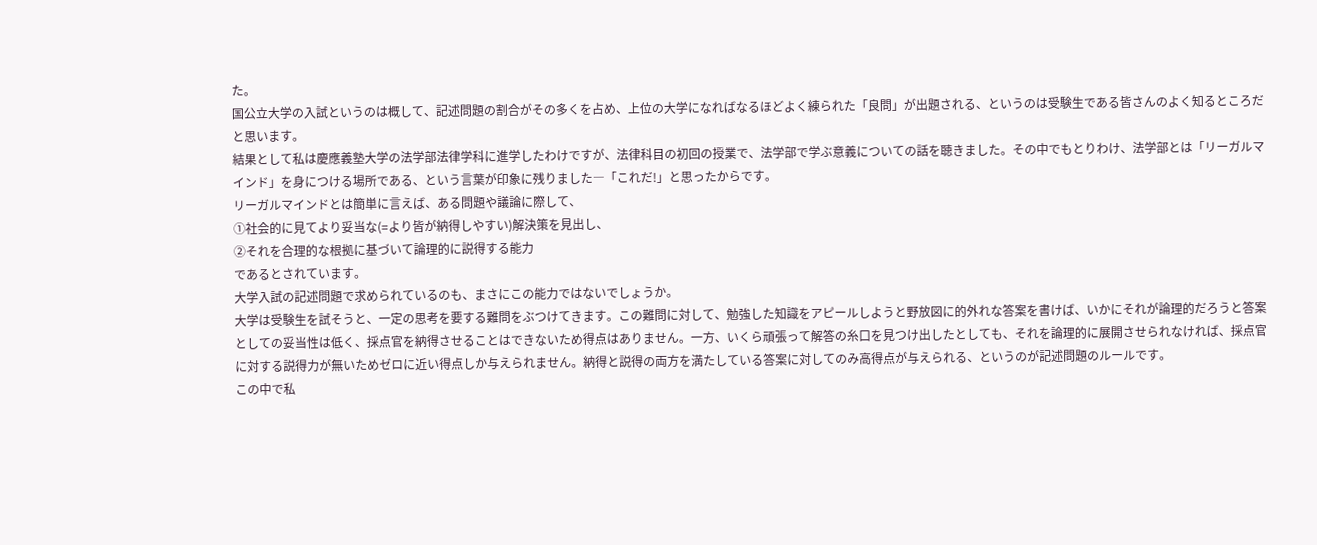た。
国公立大学の入試というのは概して、記述問題の割合がその多くを占め、上位の大学になればなるほどよく練られた「良問」が出題される、というのは受験生である皆さんのよく知るところだと思います。
結果として私は慶應義塾大学の法学部法律学科に進学したわけですが、法律科目の初回の授業で、法学部で学ぶ意義についての話を聴きました。その中でもとりわけ、法学部とは「リーガルマインド」を身につける場所である、という言葉が印象に残りました―「これだ!」と思ったからです。
リーガルマインドとは簡単に言えば、ある問題や議論に際して、
①社会的に見てより妥当な(=より皆が納得しやすい)解決策を見出し、
②それを合理的な根拠に基づいて論理的に説得する能力
であるとされています。
大学入試の記述問題で求められているのも、まさにこの能力ではないでしょうか。
大学は受験生を試そうと、一定の思考を要する難問をぶつけてきます。この難問に対して、勉強した知識をアピールしようと野放図に的外れな答案を書けば、いかにそれが論理的だろうと答案としての妥当性は低く、採点官を納得させることはできないため得点はありません。一方、いくら頑張って解答の糸口を見つけ出したとしても、それを論理的に展開させられなければ、採点官に対する説得力が無いためゼロに近い得点しか与えられません。納得と説得の両方を満たしている答案に対してのみ高得点が与えられる、というのが記述問題のルールです。
この中で私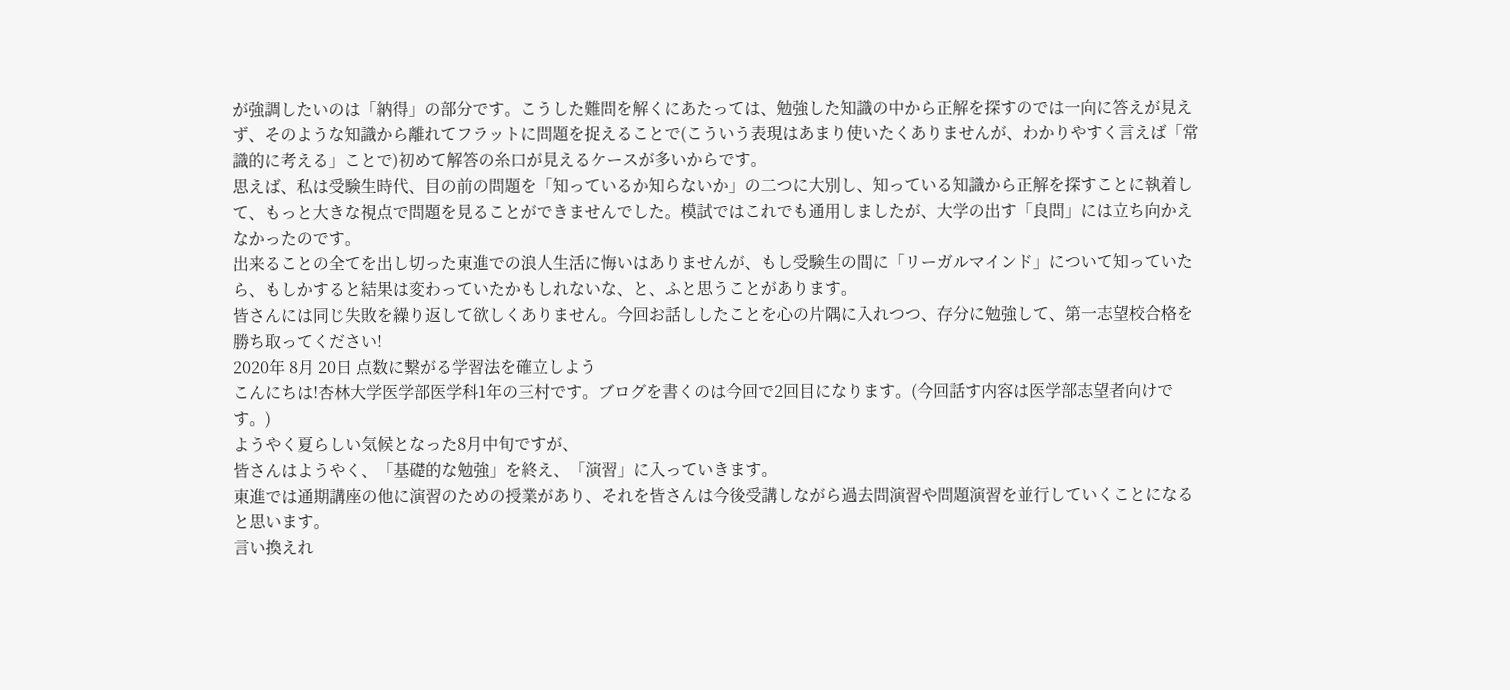が強調したいのは「納得」の部分です。こうした難問を解くにあたっては、勉強した知識の中から正解を探すのでは一向に答えが見えず、そのような知識から離れてフラットに問題を捉えることで(こういう表現はあまり使いたくありませんが、わかりやすく言えば「常識的に考える」ことで)初めて解答の糸口が見えるケースが多いからです。
思えば、私は受験生時代、目の前の問題を「知っているか知らないか」の二つに大別し、知っている知識から正解を探すことに執着して、もっと大きな視点で問題を見ることができませんでした。模試ではこれでも通用しましたが、大学の出す「良問」には立ち向かえなかったのです。
出来ることの全てを出し切った東進での浪人生活に悔いはありませんが、もし受験生の間に「リーガルマインド」について知っていたら、もしかすると結果は変わっていたかもしれないな、と、ふと思うことがあります。
皆さんには同じ失敗を繰り返して欲しくありません。今回お話ししたことを心の片隅に入れつつ、存分に勉強して、第一志望校合格を勝ち取ってください!
2020年 8月 20日 点数に繋がる学習法を確立しよう
こんにちは!杏林大学医学部医学科1年の三村です。ブログを書くのは今回で2回目になります。(今回話す内容は医学部志望者向けです。)
ようやく夏らしい気候となった8月中旬ですが、
皆さんはようやく、「基礎的な勉強」を終え、「演習」に入っていきます。
東進では通期講座の他に演習のための授業があり、それを皆さんは今後受講しながら過去問演習や問題演習を並行していくことになると思います。
言い換えれ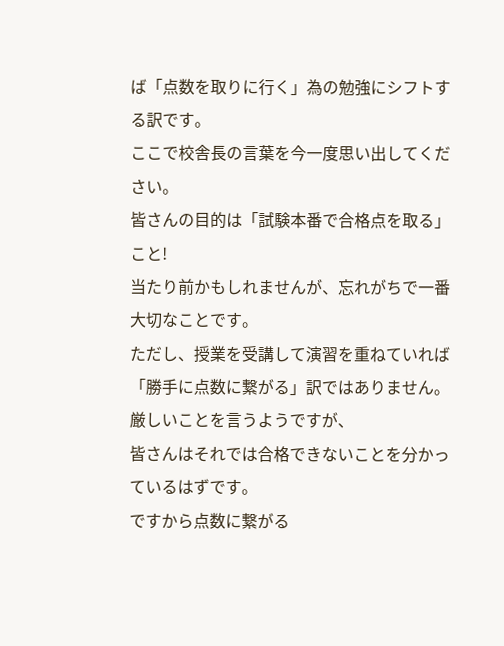ば「点数を取りに行く」為の勉強にシフトする訳です。
ここで校舎長の言葉を今一度思い出してください。
皆さんの目的は「試験本番で合格点を取る」こと!
当たり前かもしれませんが、忘れがちで一番大切なことです。
ただし、授業を受講して演習を重ねていれば
「勝手に点数に繋がる」訳ではありません。
厳しいことを言うようですが、
皆さんはそれでは合格できないことを分かっているはずです。
ですから点数に繋がる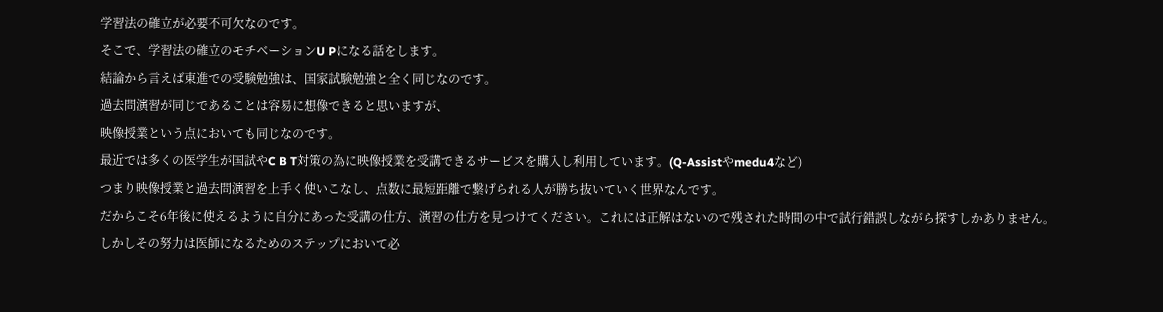学習法の確立が必要不可欠なのです。
そこで、学習法の確立のモチベーションU Pになる話をします。
結論から言えば東進での受験勉強は、国家試験勉強と全く同じなのです。
過去問演習が同じであることは容易に想像できると思いますが、
映像授業という点においても同じなのです。
最近では多くの医学生が国試やC B T対策の為に映像授業を受講できるサービスを購入し利用しています。(Q-Assistやmedu4など)
つまり映像授業と過去問演習を上手く使いこなし、点数に最短距離で繋げられる人が勝ち抜いていく世界なんです。
だからこそ6年後に使えるように自分にあった受講の仕方、演習の仕方を見つけてください。これには正解はないので残された時間の中で試行錯誤しながら探すしかありません。
しかしその努力は医師になるためのステップにおいて必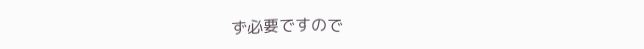ず必要ですので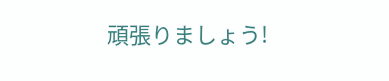頑張りましょう!